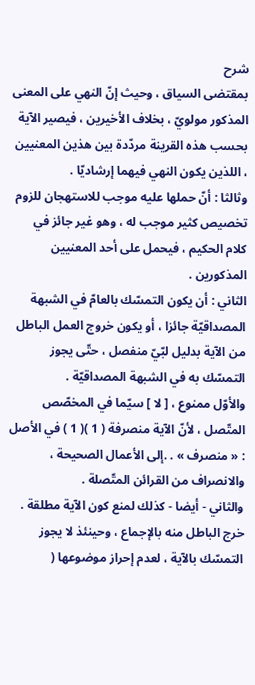شرح
بمقتضى السياق ، وحيث إنّ النهي على المعنى المذكور مولويّ ، بخلاف الأخيرين ، فيصير الآية بحسب هذه القرينة مردّدة بين هذين المعنيين ، اللذين يكون النهي فيهما إرشاديّا .
وثالثا : أنّ حملها عليه موجب للاستهجان للزوم تخصيص كثير موجب له ، وهو غير جائز في كلام الحكيم ، فيحمل على أحد المعنيين المذكورين .
الثاني : أن يكون التمسّك بالعامّ في الشبهة المصداقيّة جائزا ، أو يكون خروج العمل الباطل من الآية بدليل لبّيّ منفصل ، حتّى يجوز التمسّك به في الشبهة المصداقيّة .
والأوّل ممنوع ، [ لا ] سيّما في المخصّص المتّصل ، لأنّ الآية منصرفة ( 1 )( 1 ) في الأصل : « منصرف » . .إلى الأعمال الصحيحة ، والانصراف من القرائن المتّصلة .
والثاني - أيضا - كذلك لمنع كون الآية مطلقة .
خرج الباطل منه بالإجماع ، وحينئذ لا يجوز التمسّك بالآية ، لعدم إحراز موضوعها (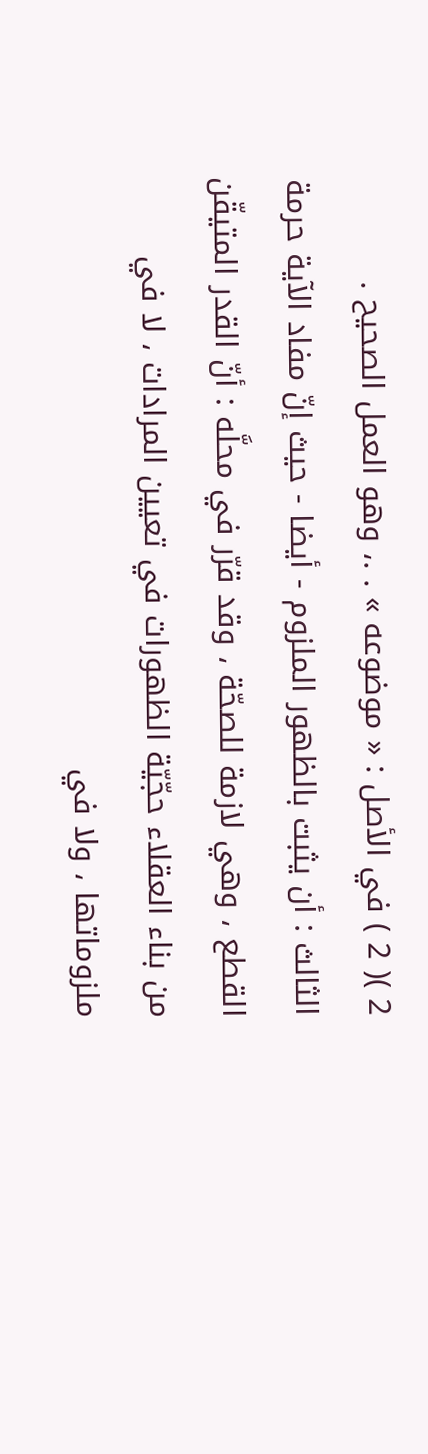2 )( 2 ) في الأصل : « موضوعه » . .، وهو العمل الصحيح .
الثالث : أن يثبت بالظهور الملزوم - أيضا - حيث إنّ مفاد الآية حرمة القطع ، وهي لازمة للصحّة ، وقد قرّر في محلَّه : أنّ القدر المتيقّن من بناء العقلاء حجّيّة الظهورات في تعيين المرادات ، لا في ملزوماتها ، ولا في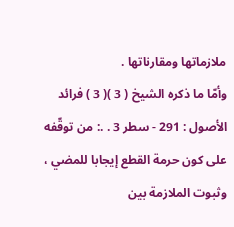ملازماتها ومقارناتها .
وأمّا ما ذكره الشيخ ( 3 )( 3 ) فرائد الأصول : 291 - سطر 3 . .: من توقّفه على كون حرمة القطع إيجابا للمضي ، وثبوت الملازمة بين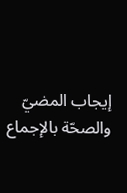إيجاب المضيّ والصحّة بالإجماع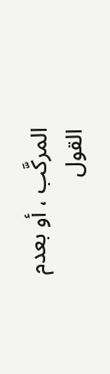المركَّب ، أو بعدم القول